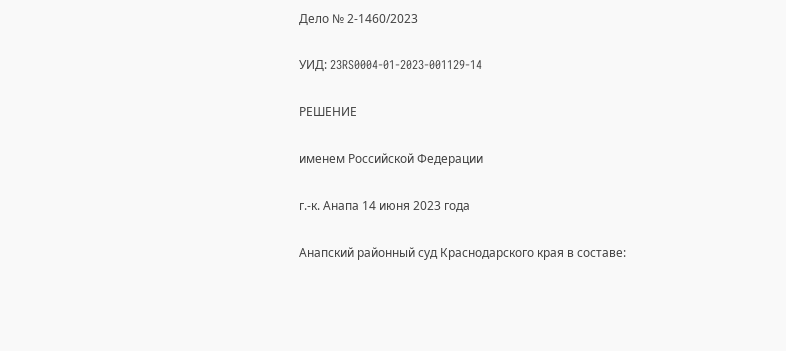Дело № 2-1460/2023

УИД: 23RS0004-01-2023-001129-14

РЕШЕНИЕ

именем Российской Федерации

г.-к. Анапа 14 июня 2023 года

Анапский районный суд Краснодарского края в составе: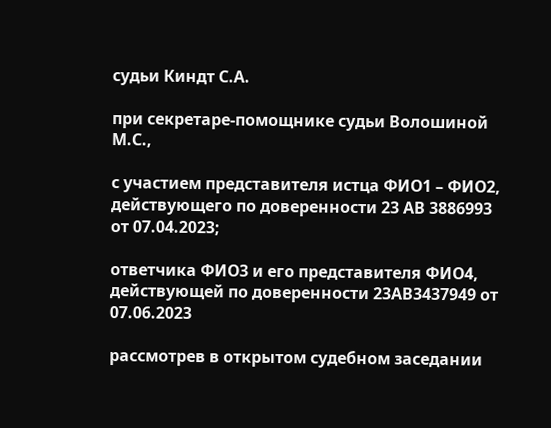судьи Киндт С.А.

при секретаре-помощнике судьи Волошиной М.С.,

с участием представителя истца ФИО1 – ФИО2, действующего по доверенности 23 АВ 3886993 от 07.04.2023;

ответчика ФИО3 и его представителя ФИО4, действующей по доверенности 23АВ3437949 от 07.06.2023

рассмотрев в открытом судебном заседании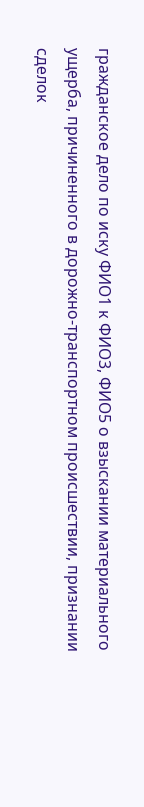гражданское дело по иску ФИО1 к ФИО3, ФИО5 о взыскании материального ущерба, причиненного в дорожно-транспортном происшествии, признании сделок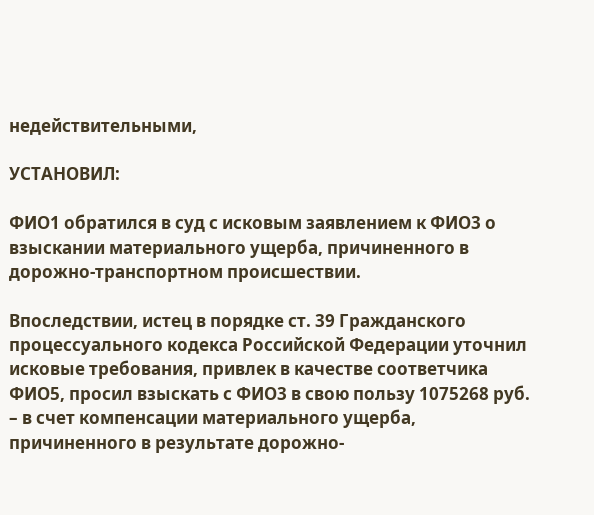недействительными,

УСТАНОВИЛ:

ФИО1 обратился в суд с исковым заявлением к ФИО3 о взыскании материального ущерба, причиненного в дорожно-транспортном происшествии.

Впоследствии, истец в порядке ст. 39 Гражданского процессуального кодекса Российской Федерации уточнил исковые требования, привлек в качестве соответчика ФИО5, просил взыскать с ФИО3 в свою пользу 1075268 руб. – в счет компенсации материального ущерба, причиненного в результате дорожно-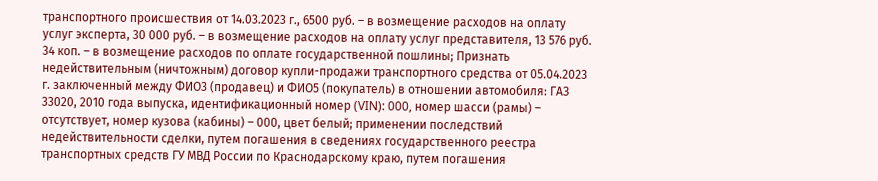транспортного происшествия от 14.03.2023 г., 6500 руб. – в возмещение расходов на оплату услуг эксперта, 30 000 руб. – в возмещение расходов на оплату услуг представителя, 13 576 руб. 34 коп. – в возмещение расходов по оплате государственной пошлины; Признать недействительным (ничтожным) договор купли-продажи транспортного средства от 05.04.2023 г. заключенный между ФИО3 (продавец) и ФИО5 (покупатель) в отношении автомобиля: ГАЗ 33020, 2010 года выпуска, идентификационный номер (VIN): 000, номер шасси (рамы) – отсутствует, номер кузова (кабины) – 000, цвет белый; применении последствий недействительности сделки, путем погашения в сведениях государственного реестра транспортных средств ГУ МВД России по Краснодарскому краю, путем погашения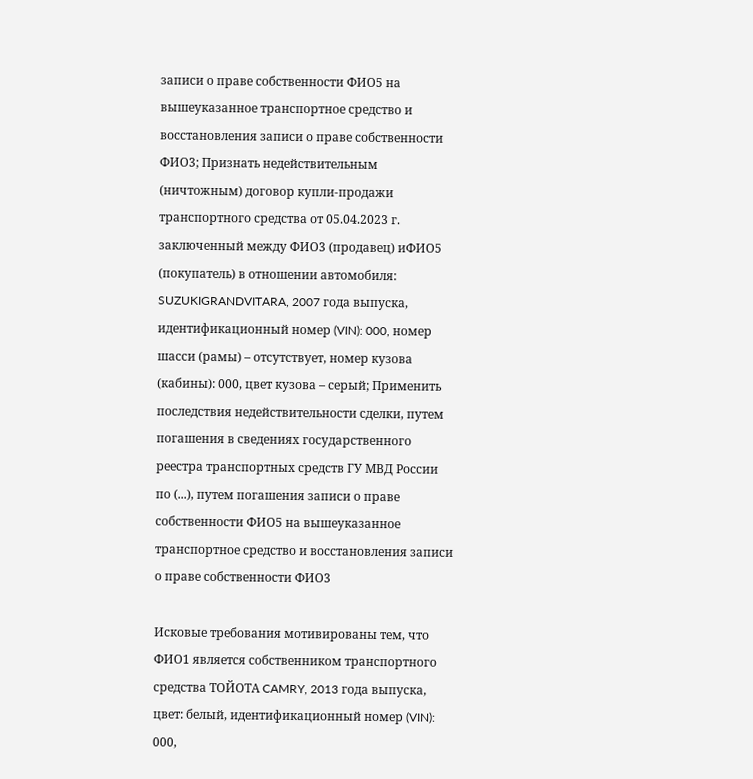записи о праве собственности ФИО5 на вышеуказанное транспортное средство и восстановления записи о праве собственности ФИО3; Признать недействительным (ничтожным) договор купли-продажи транспортного средства от 05.04.2023 г. заключенный между ФИО3 (продавец) иФИО5 (покупатель) в отношении автомобиля: SUZUKIGRANDVITARA, 2007 года выпуска, идентификационный номер (VIN): 000, номер шасси (рамы) – отсутствует, номер кузова (кабины): 000, цвет кузова – серый; Применить последствия недействительности сделки, путем погашения в сведениях государственного реестра транспортных средств ГУ МВД России по (...), путем погашения записи о праве собственности ФИО5 на вышеуказанное транспортное средство и восстановления записи о праве собственности ФИО3

Исковые требования мотивированы тем, что ФИО1 является собственником транспортного средства ТОЙОТА CAMRY, 2013 года выпуска, цвет: белый, идентификационный номер (VIN): 000,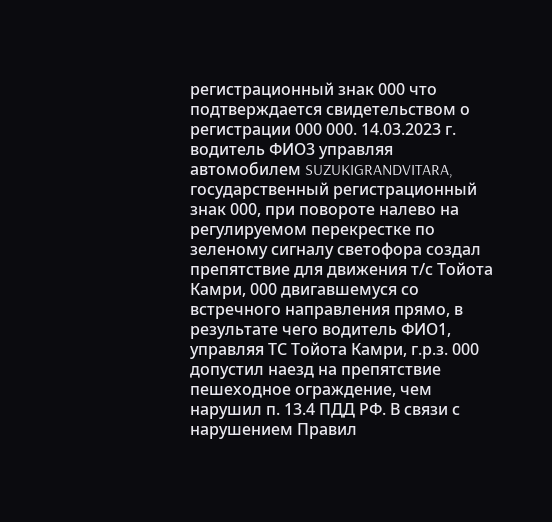регистрационный знак 000 что подтверждается свидетельством о регистрации 000 000. 14.03.2023 г. водитель ФИО3 управляя автомобилем SUZUKIGRANDVITARA, государственный регистрационный знак 000, при повороте налево на регулируемом перекрестке по зеленому сигналу светофора создал препятствие для движения т/с Тойота Камри, 000 двигавшемуся со встречного направления прямо, в результате чего водитель ФИО1, управляя ТС Тойота Камри, г.р.з. 000 допустил наезд на препятствие пешеходное ограждение, чем нарушил п. 13.4 ПДД РФ. В связи с нарушением Правил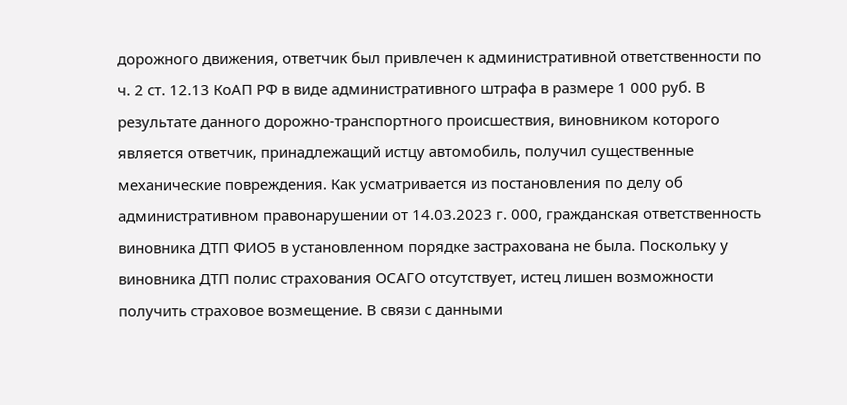дорожного движения, ответчик был привлечен к административной ответственности по ч. 2 ст. 12.13 КоАП РФ в виде административного штрафа в размере 1 000 руб. В результате данного дорожно-транспортного происшествия, виновником которого является ответчик, принадлежащий истцу автомобиль, получил существенные механические повреждения. Как усматривается из постановления по делу об административном правонарушении от 14.03.2023 г. 000, гражданская ответственность виновника ДТП ФИО5 в установленном порядке застрахована не была. Поскольку у виновника ДТП полис страхования ОСАГО отсутствует, истец лишен возможности получить страховое возмещение. В связи с данными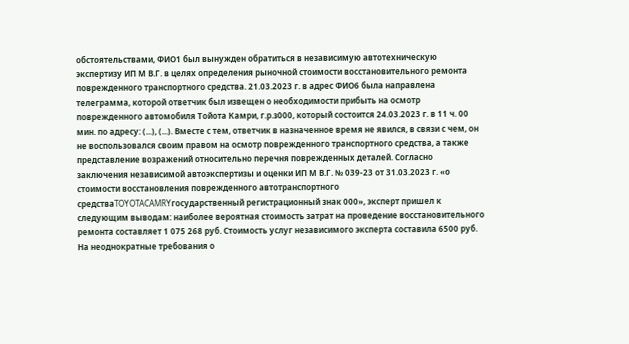обстоятельствами, ФИО1 был вынужден обратиться в независимую автотехническую экспертизу ИП М В.Г. в целях определения рыночной стоимости восстановительного ремонта поврежденного транспортного средства. 21.03.2023 г. в адрес ФИО6 была направлена телеграмма, которой ответчик был извещен о необходимости прибыть на осмотр поврежденного автомобиля Тойота Камри, г.р.з000, который состоится 24.03.2023 г. в 11 ч. 00 мин. по адресу: (...), (...). Вместе с тем, ответчик в назначенное время не явился, в связи с чем, он не воспользовался своим правом на осмотр поврежденного транспортного средства, а также представление возражений относительно перечня поврежденных деталей. Согласно заключения независимой автоэкспертизы и оценки ИП М В.Г. № 039-23 от 31.03.2023 г. «о стоимости восстановления поврежденного автотранспортного средстваTOYOTACAMRYгосударственный регистрационный знак 000», эксперт пришел к следующим выводам: наиболее вероятная стоимость затрат на проведение восстановительного ремонта составляет 1 075 268 руб. Стоимость услуг независимого эксперта составила 6500 руб. На неоднократные требования о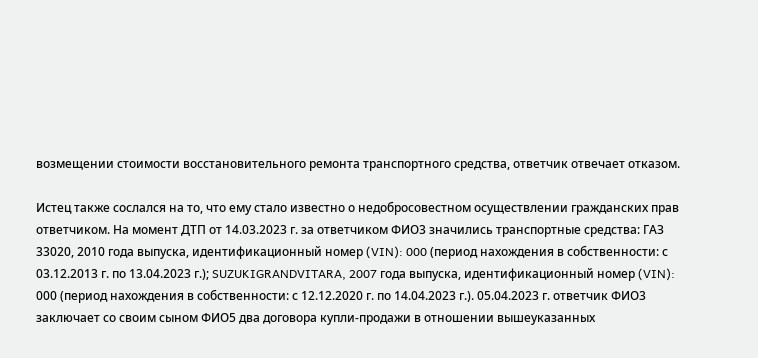возмещении стоимости восстановительного ремонта транспортного средства, ответчик отвечает отказом.

Истец также сослался на то, что ему стало известно о недобросовестном осуществлении гражданских прав ответчиком. На момент ДТП от 14.03.2023 г. за ответчиком ФИО3 значились транспортные средства: ГАЗ 33020, 2010 года выпуска, идентификационный номер (VIN): 000 (период нахождения в собственности: с 03.12.2013 г. по 13.04.2023 г.); SUZUKIGRANDVITARA, 2007 года выпуска, идентификационный номер (VIN): 000 (период нахождения в собственности: с 12.12.2020 г. по 14.04.2023 г.). 05.04.2023 г. ответчик ФИО3 заключает со своим сыном ФИО5 два договора купли-продажи в отношении вышеуказанных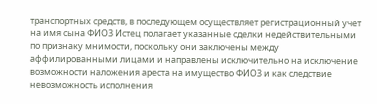транспортных средств, в последующем осуществляет регистрационный учет на имя сына ФИО3 Истец полагает указанные сделки недействительными по признаку мнимости, поскольку они заключены между аффилированными лицами и направлены исключительно на исключение возможности наложения ареста на имущество ФИО3 и как следствие невозможность исполнения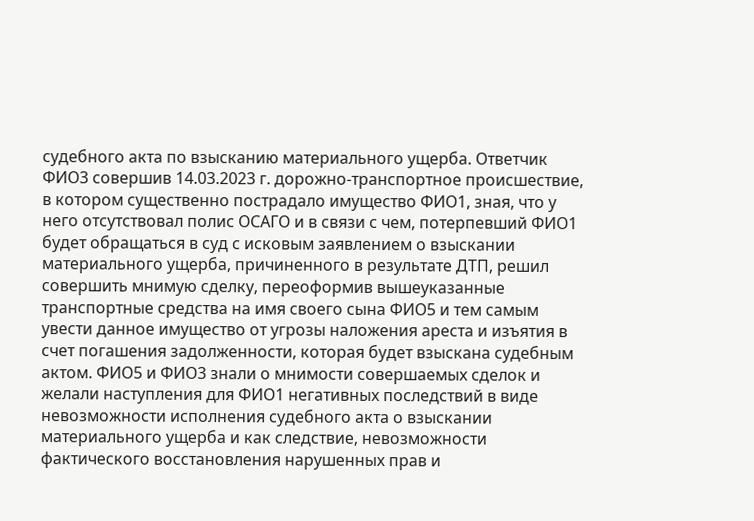судебного акта по взысканию материального ущерба. Ответчик ФИО3 совершив 14.03.2023 г. дорожно-транспортное происшествие, в котором существенно пострадало имущество ФИО1, зная, что у него отсутствовал полис ОСАГО и в связи с чем, потерпевший ФИО1 будет обращаться в суд с исковым заявлением о взыскании материального ущерба, причиненного в результате ДТП, решил совершить мнимую сделку, переоформив вышеуказанные транспортные средства на имя своего сына ФИО5 и тем самым увести данное имущество от угрозы наложения ареста и изъятия в счет погашения задолженности, которая будет взыскана судебным актом. ФИО5 и ФИО3 знали о мнимости совершаемых сделок и желали наступления для ФИО1 негативных последствий в виде невозможности исполнения судебного акта о взыскании материального ущерба и как следствие, невозможности фактического восстановления нарушенных прав и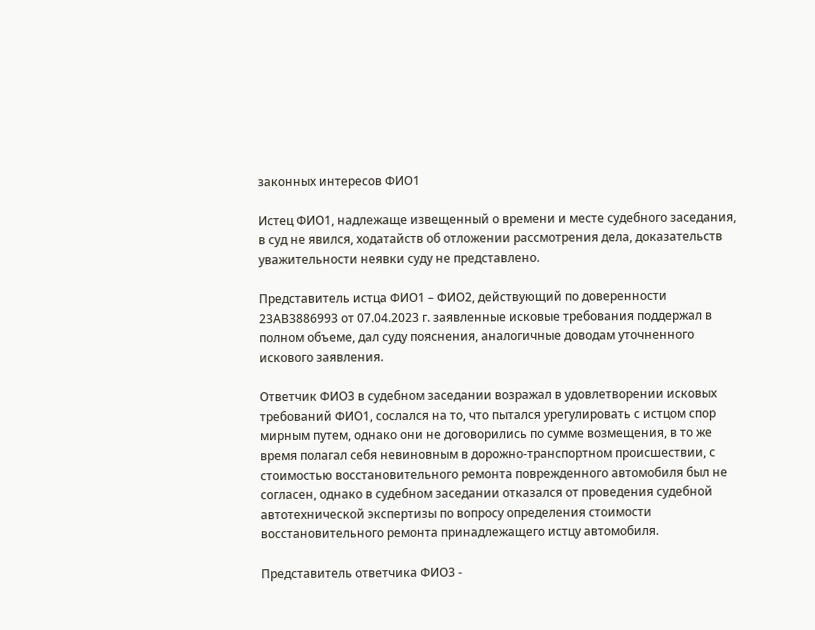законных интересов ФИО1

Истец ФИО1, надлежаще извещенный о времени и месте судебного заседания, в суд не явился, ходатайств об отложении рассмотрения дела, доказательств уважительности неявки суду не представлено.

Представитель истца ФИО1 – ФИО2, действующий по доверенности 23АВ3886993 от 07.04.2023 г. заявленные исковые требования поддержал в полном объеме, дал суду пояснения, аналогичные доводам уточненного искового заявления.

Ответчик ФИО3 в судебном заседании возражал в удовлетворении исковых требований ФИО1, сослался на то, что пытался урегулировать с истцом спор мирным путем, однако они не договорились по сумме возмещения, в то же время полагал себя невиновным в дорожно-транспортном происшествии, с стоимостью восстановительного ремонта поврежденного автомобиля был не согласен, однако в судебном заседании отказался от проведения судебной автотехнической экспертизы по вопросу определения стоимости восстановительного ремонта принадлежащего истцу автомобиля.

Представитель ответчика ФИО3 -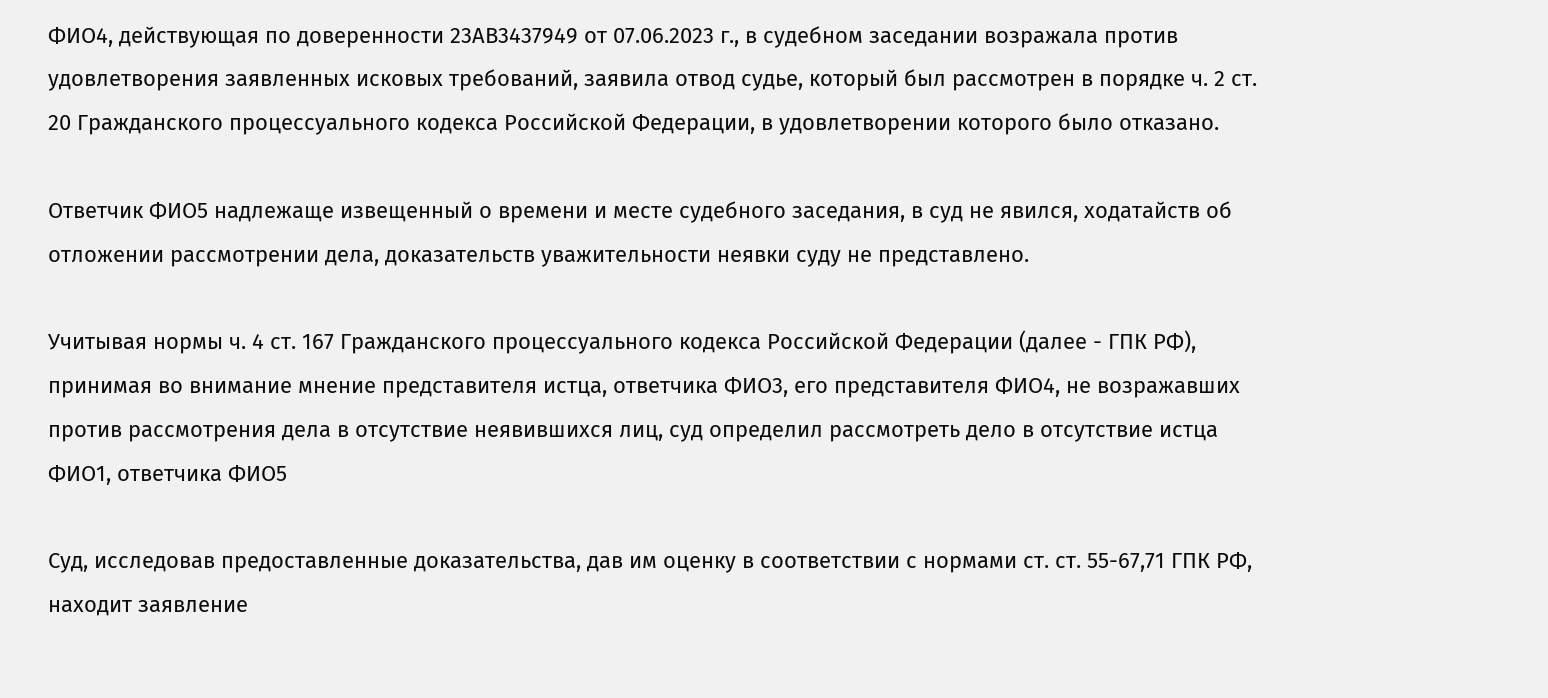ФИО4, действующая по доверенности 23АВ3437949 от 07.06.2023 г., в судебном заседании возражала против удовлетворения заявленных исковых требований, заявила отвод судье, который был рассмотрен в порядке ч. 2 ст. 20 Гражданского процессуального кодекса Российской Федерации, в удовлетворении которого было отказано.

Ответчик ФИО5 надлежаще извещенный о времени и месте судебного заседания, в суд не явился, ходатайств об отложении рассмотрении дела, доказательств уважительности неявки суду не представлено.

Учитывая нормы ч. 4 ст. 167 Гражданского процессуального кодекса Российской Федерации (далее - ГПК РФ), принимая во внимание мнение представителя истца, ответчика ФИО3, его представителя ФИО4, не возражавших против рассмотрения дела в отсутствие неявившихся лиц, суд определил рассмотреть дело в отсутствие истца ФИО1, ответчика ФИО5

Суд, исследовав предоставленные доказательства, дав им оценку в соответствии с нормами ст. ст. 55-67,71 ГПК РФ, находит заявление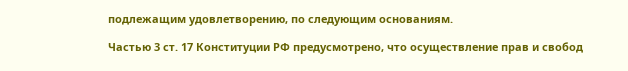подлежащим удовлетворению, по следующим основаниям.

Частью 3 ст. 17 Конституции РФ предусмотрено, что осуществление прав и свобод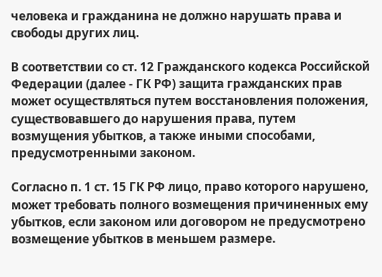человека и гражданина не должно нарушать права и свободы других лиц.

В соответствии со ст. 12 Гражданского кодекса Российской Федерации (далее - ГК РФ) защита гражданских прав может осуществляться путем восстановления положения, существовавшего до нарушения права, путем возмущения убытков, а также иными способами, предусмотренными законом.

Согласно п. 1 ст. 15 ГК РФ лицо, право которого нарушено, может требовать полного возмещения причиненных ему убытков, если законом или договором не предусмотрено возмещение убытков в меньшем размере.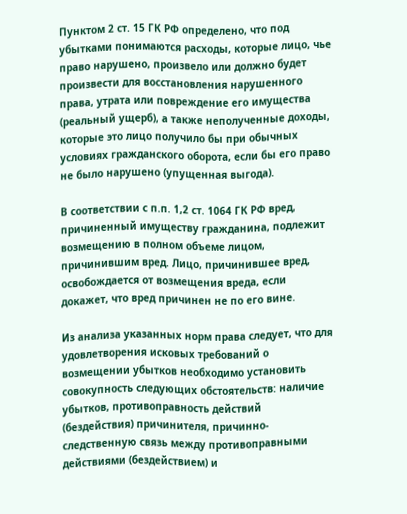Пунктом 2 ст. 15 ГК РФ определено, что под убытками понимаются расходы, которые лицо, чье право нарушено, произвело или должно будет произвести для восстановления нарушенного права, утрата или повреждение его имущества (реальный ущерб), а также неполученные доходы, которые это лицо получило бы при обычных условиях гражданского оборота, если бы его право не было нарушено (упущенная выгода).

В соответствии с п.п. 1,2 ст. 1064 ГК РФ вред, причиненный имуществу гражданина, подлежит возмещению в полном объеме лицом, причинившим вред. Лицо, причинившее вред, освобождается от возмещения вреда, если докажет, что вред причинен не по его вине.

Из анализа указанных норм права следует, что для удовлетворения исковых требований о возмещении убытков необходимо установить совокупность следующих обстоятельств: наличие убытков, противоправность действий (бездействия) причинителя, причинно-следственную связь между противоправными действиями (бездействием) и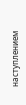наступлением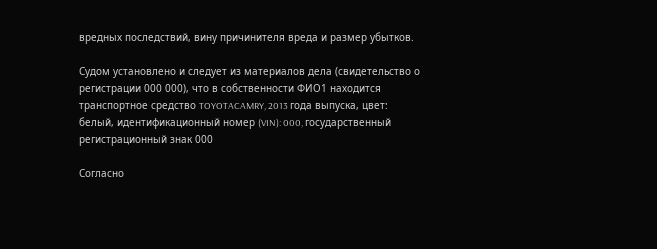вредных последствий, вину причинителя вреда и размер убытков.

Судом установлено и следует из материалов дела (свидетельство о регистрации 000 000), что в собственности ФИО1 находится транспортное средство TOYOTACAMRY, 2013 года выпуска, цвет: белый, идентификационный номер (VIN): 000, государственный регистрационный знак 000

Согласно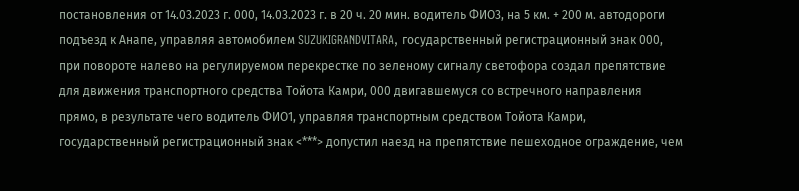постановления от 14.03.2023 г. 000, 14.03.2023 г. в 20 ч. 20 мин. водитель ФИО3, на 5 км. + 200 м. автодороги подъезд к Анапе, управляя автомобилем SUZUKIGRANDVITARA, государственный регистрационный знак 000, при повороте налево на регулируемом перекрестке по зеленому сигналу светофора создал препятствие для движения транспортного средства Тойота Камри, 000 двигавшемуся со встречного направления прямо, в результате чего водитель ФИО1, управляя транспортным средством Тойота Камри, государственный регистрационный знак <***> допустил наезд на препятствие пешеходное ограждение, чем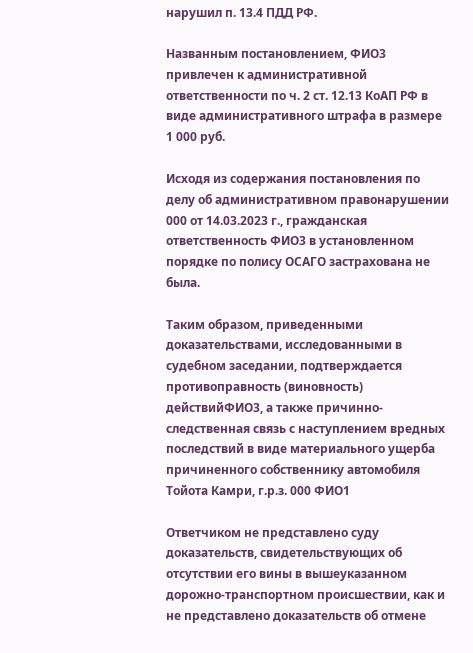нарушил п. 13.4 ПДД РФ.

Названным постановлением, ФИО3 привлечен к административной ответственности по ч. 2 ст. 12.13 КоАП РФ в виде административного штрафа в размере 1 000 руб.

Исходя из содержания постановления по делу об административном правонарушении 000 от 14.03.2023 г., гражданская ответственность ФИО3 в установленном порядке по полису ОСАГО застрахована не была.

Таким образом, приведенными доказательствами, исследованными в судебном заседании, подтверждается противоправность (виновность) действийФИО3, а также причинно-следственная связь с наступлением вредных последствий в виде материального ущерба причиненного собственнику автомобиля Тойота Камри, г.р.з. 000 ФИО1

Ответчиком не представлено суду доказательств, свидетельствующих об отсутствии его вины в вышеуказанном дорожно-транспортном происшествии, как и не представлено доказательств об отмене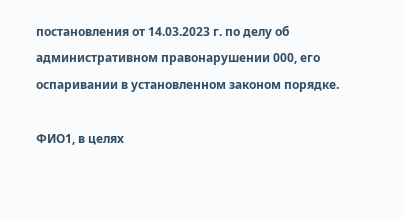постановления от 14.03.2023 г. по делу об административном правонарушении 000, его оспаривании в установленном законом порядке.

ФИО1, в целях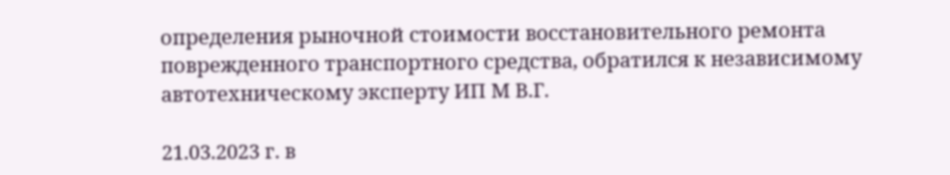определения рыночной стоимости восстановительного ремонта поврежденного транспортного средства, обратился к независимому автотехническому эксперту ИП М В.Г.

21.03.2023 г. в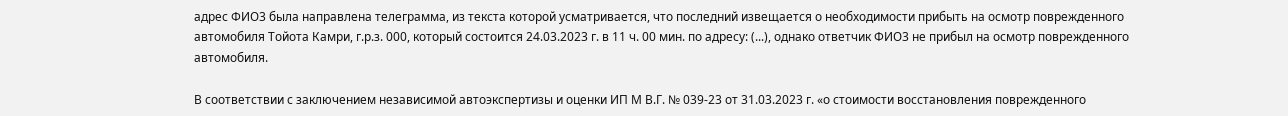адрес ФИО3 была направлена телеграмма, из текста которой усматривается, что последний извещается о необходимости прибыть на осмотр поврежденного автомобиля Тойота Камри, г.р.з. 000, который состоится 24.03.2023 г. в 11 ч. 00 мин. по адресу: (...), однако ответчик ФИО3 не прибыл на осмотр поврежденного автомобиля.

В соответствии с заключением независимой автоэкспертизы и оценки ИП М В.Г. № 039-23 от 31.03.2023 г. «о стоимости восстановления поврежденного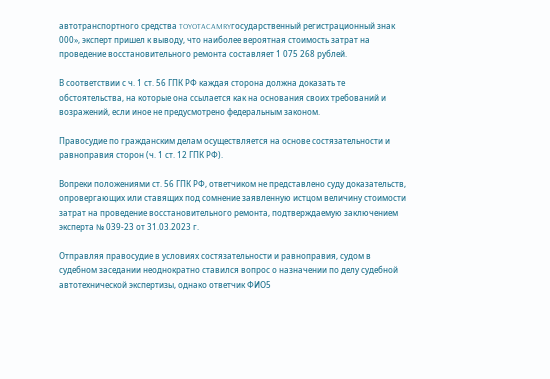автотранспортного средства TOYOTACAMRYгосударственный регистрационный знак 000», эксперт пришел к выводу, что наиболее вероятная стоимость затрат на проведение восстановительного ремонта составляет 1 075 268 рублей.

В соответствии с ч. 1 ст. 56 ГПК РФ каждая сторона должна доказать те обстоятельства, на которые она ссылается как на основания своих требований и возражений, если иное не предусмотрено федеральным законом.

Правосудие по гражданским делам осуществляется на основе состязательности и равноправия сторон (ч. 1 ст. 12 ГПК РФ).

Вопреки положениями ст. 56 ГПК РФ, ответчиком не представлено суду доказательств, опровергающих или ставящих под сомнение заявленную истцом величину стоимости затрат на проведение восстановительного ремонта, подтверждаемую заключением эксперта № 039-23 от 31.03.2023 г.

Отправляя правосудие в условиях состязательности и равноправия, судом в судебном заседании неоднократно ставился вопрос о назначении по делу судебной автотехнической экспертизы, однако ответчик ФИО5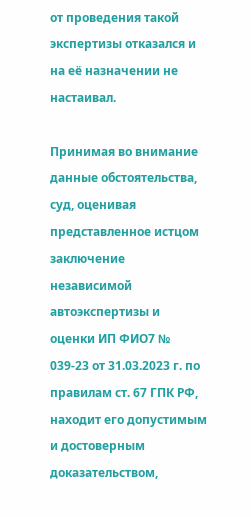от проведения такой экспертизы отказался и на её назначении не настаивал.

Принимая во внимание данные обстоятельства, суд, оценивая представленное истцом заключение независимой автоэкспертизы и оценки ИП ФИО7 № 039-23 от 31.03.2023 г. по правилам ст. 67 ГПК РФ, находит его допустимым и достоверным доказательством,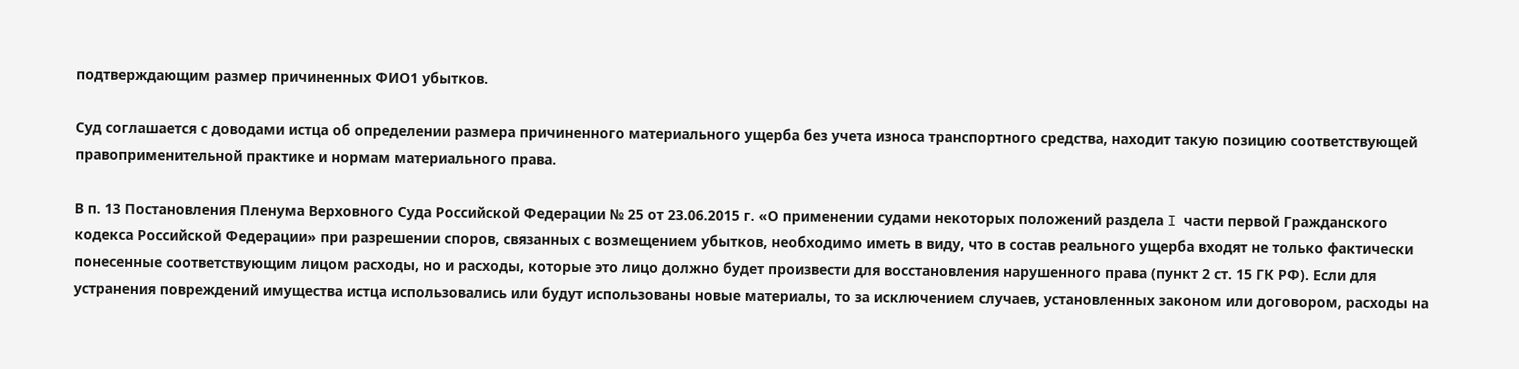подтверждающим размер причиненных ФИО1 убытков.

Суд соглашается с доводами истца об определении размера причиненного материального ущерба без учета износа транспортного средства, находит такую позицию соответствующей правоприменительной практике и нормам материального права.

В п. 13 Постановления Пленума Верховного Суда Российской Федерации № 25 от 23.06.2015 г. «О применении судами некоторых положений раздела I части первой Гражданского кодекса Российской Федерации» при разрешении споров, связанных с возмещением убытков, необходимо иметь в виду, что в состав реального ущерба входят не только фактически понесенные соответствующим лицом расходы, но и расходы, которые это лицо должно будет произвести для восстановления нарушенного права (пункт 2 ст. 15 ГК РФ). Если для устранения повреждений имущества истца использовались или будут использованы новые материалы, то за исключением случаев, установленных законом или договором, расходы на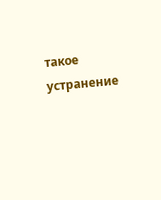такое устранение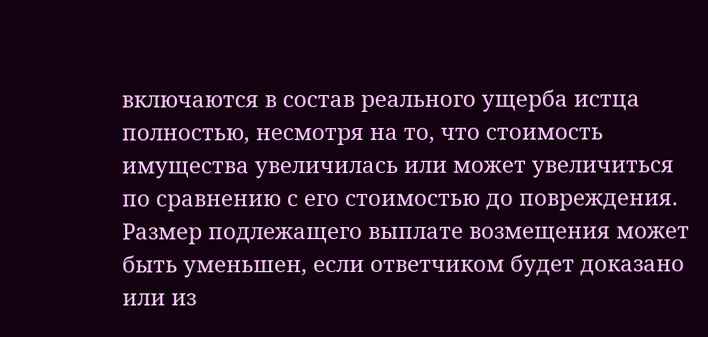включаются в состав реального ущерба истца полностью, несмотря на то, что стоимость имущества увеличилась или может увеличиться по сравнению с его стоимостью до повреждения. Размер подлежащего выплате возмещения может быть уменьшен, если ответчиком будет доказано или из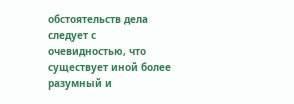обстоятельств дела следует с очевидностью, что существует иной более разумный и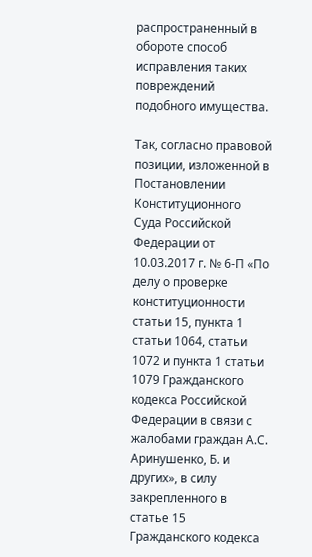распространенный в обороте способ исправления таких повреждений подобного имущества.

Так, согласно правовой позиции, изложенной в Постановлении Конституционного Суда Российской Федерации от 10.03.2017 г. № 6-П «По делу о проверке конституционности статьи 15, пункта 1 статьи 1064, статьи 1072 и пункта 1 статьи 1079 Гражданского кодекса Российской Федерации в связи с жалобами граждан А.С. Аринушенко, Б. и других», в силу закрепленного в статье 15 Гражданского кодекса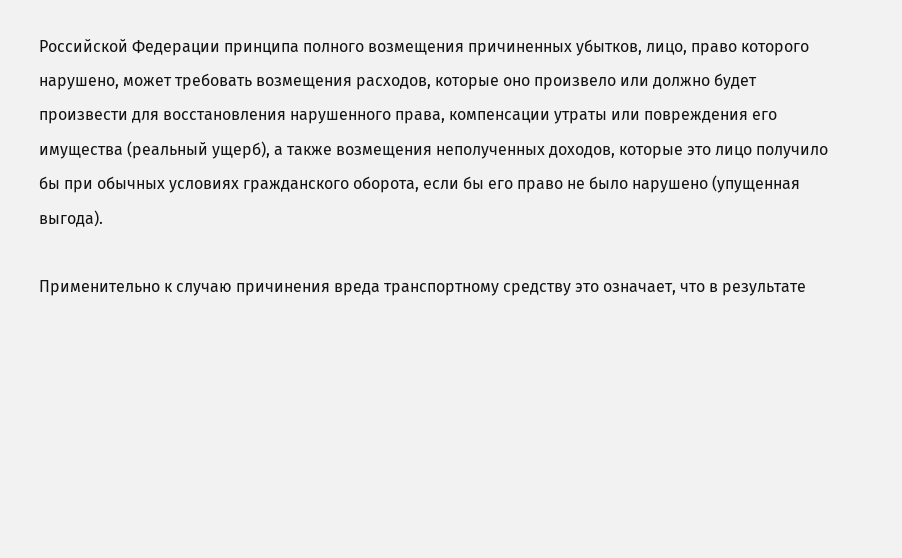Российской Федерации принципа полного возмещения причиненных убытков, лицо, право которого нарушено, может требовать возмещения расходов, которые оно произвело или должно будет произвести для восстановления нарушенного права, компенсации утраты или повреждения его имущества (реальный ущерб), а также возмещения неполученных доходов, которые это лицо получило бы при обычных условиях гражданского оборота, если бы его право не было нарушено (упущенная выгода).

Применительно к случаю причинения вреда транспортному средству это означает, что в результате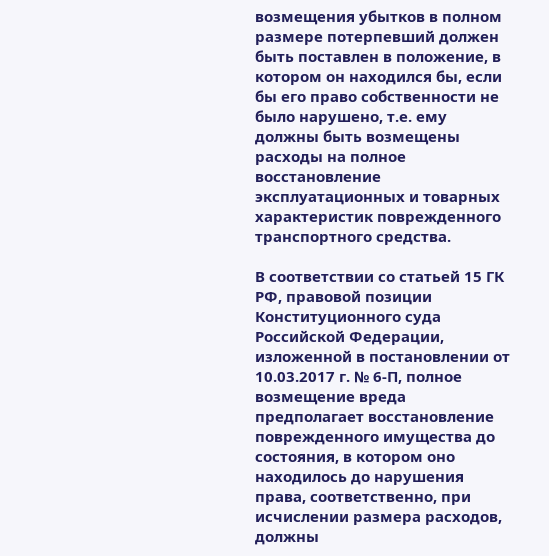возмещения убытков в полном размере потерпевший должен быть поставлен в положение, в котором он находился бы, если бы его право собственности не было нарушено, т.е. ему должны быть возмещены расходы на полное восстановление эксплуатационных и товарных характеристик поврежденного транспортного средства.

В соответствии со статьей 15 ГК РФ, правовой позиции Конституционного суда Российской Федерации, изложенной в постановлении от 10.03.2017 г. № 6-П, полное возмещение вреда предполагает восстановление поврежденного имущества до состояния, в котором оно находилось до нарушения права, соответственно, при исчислении размера расходов, должны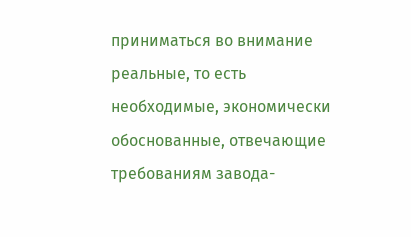приниматься во внимание реальные, то есть необходимые, экономически обоснованные, отвечающие требованиям завода-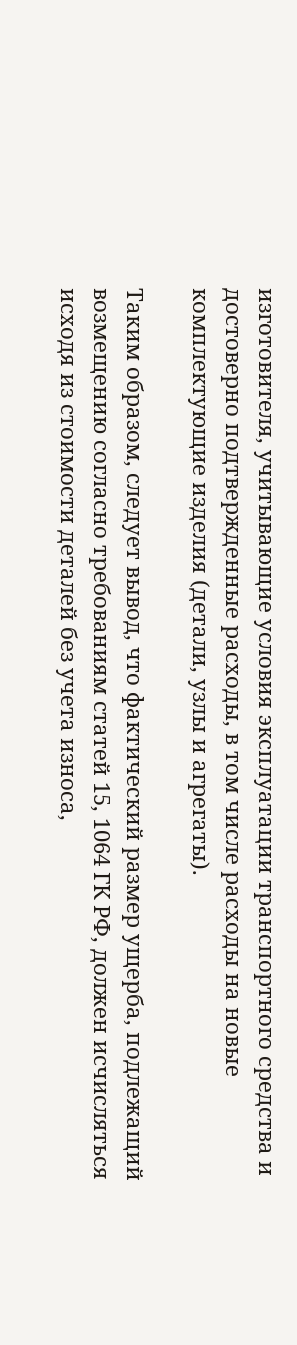изготовителя, учитывающие условия эксплуатации транспортного средства и достоверно подтвержденные расходы, в том числе расходы на новые комплектующие изделия (детали, узлы и агрегаты).

Таким образом, следует вывод, что фактический размер ущерба, подлежащий возмещению согласно требованиям статей 15, 1064 ГК РФ, должен исчисляться исходя из стоимости деталей без учета износа,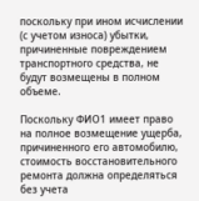поскольку при ином исчислении (с учетом износа) убытки, причиненные повреждением транспортного средства, не будут возмещены в полном объеме.

Поскольку ФИО1 имеет право на полное возмещение ущерба, причиненного его автомобилю, стоимость восстановительного ремонта должна определяться без учета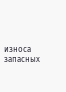износа запасных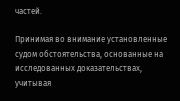частей.

Принимая во внимание установленные судом обстоятельства, основанные на исследованных доказательствах, учитывая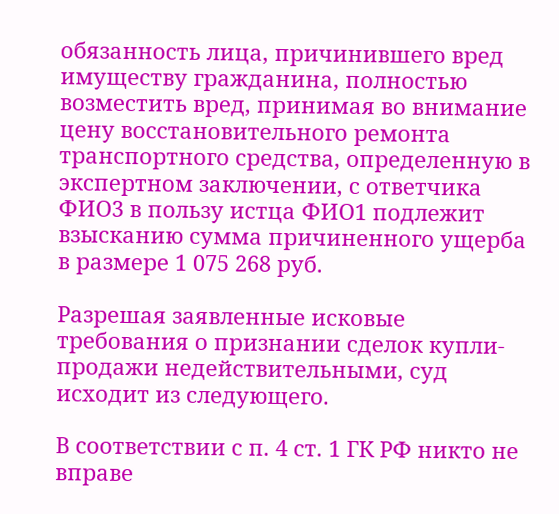обязанность лица, причинившего вред имуществу гражданина, полностью возместить вред, принимая во внимание цену восстановительного ремонта транспортного средства, определенную в экспертном заключении, с ответчика ФИО3 в пользу истца ФИО1 подлежит взысканию сумма причиненного ущерба в размере 1 075 268 руб.

Разрешая заявленные исковые требования о признании сделок купли-продажи недействительными, суд исходит из следующего.

В соответствии с п. 4 ст. 1 ГК РФ никто не вправе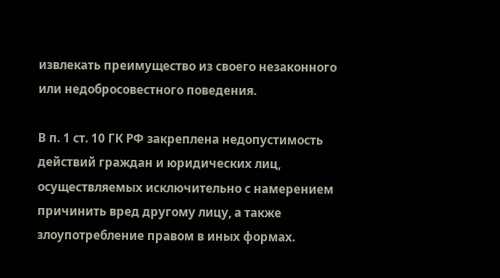извлекать преимущество из своего незаконного или недобросовестного поведения.

В п. 1 ст. 10 ГК РФ закреплена недопустимость действий граждан и юридических лиц, осуществляемых исключительно с намерением причинить вред другому лицу, а также злоупотребление правом в иных формах.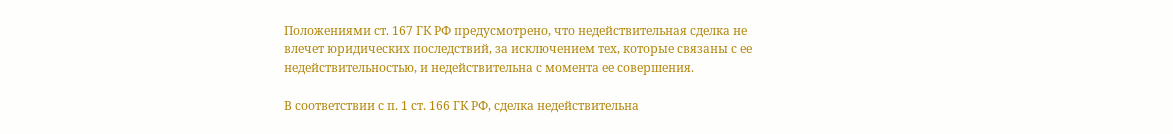Положениями ст. 167 ГК РФ предусмотрено, что недействительная сделка не влечет юридических последствий, за исключением тех, которые связаны с ее недействительностью, и недействительна с момента ее совершения.

В соответствии с п. 1 ст. 166 ГК РФ, сделка недействительна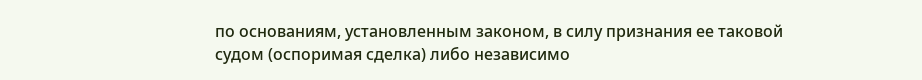по основаниям, установленным законом, в силу признания ее таковой судом (оспоримая сделка) либо независимо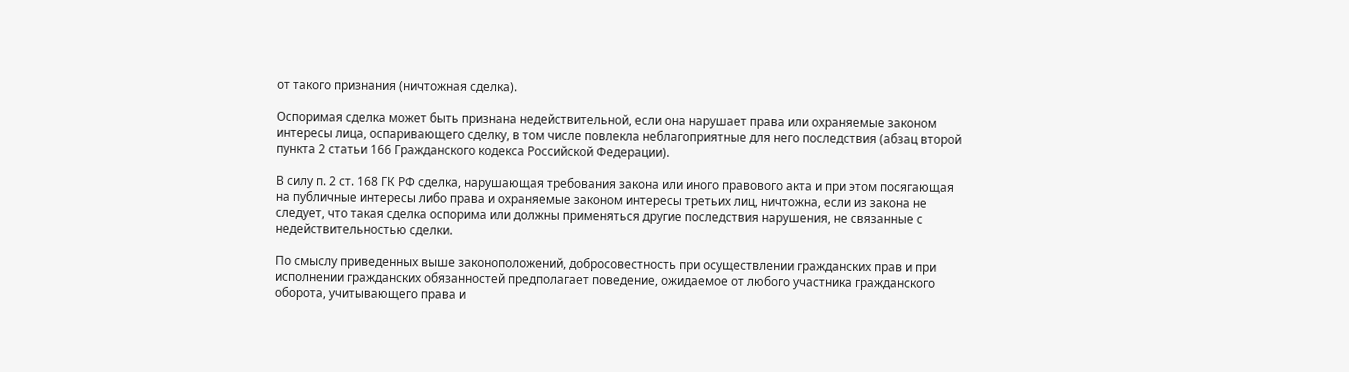от такого признания (ничтожная сделка).

Оспоримая сделка может быть признана недействительной, если она нарушает права или охраняемые законом интересы лица, оспаривающего сделку, в том числе повлекла неблагоприятные для него последствия (абзац второй пункта 2 статьи 166 Гражданского кодекса Российской Федерации).

В силу п. 2 ст. 168 ГК РФ сделка, нарушающая требования закона или иного правового акта и при этом посягающая на публичные интересы либо права и охраняемые законом интересы третьих лиц, ничтожна, если из закона не следует, что такая сделка оспорима или должны применяться другие последствия нарушения, не связанные с недействительностью сделки.

По смыслу приведенных выше законоположений, добросовестность при осуществлении гражданских прав и при исполнении гражданских обязанностей предполагает поведение, ожидаемое от любого участника гражданского оборота, учитывающего права и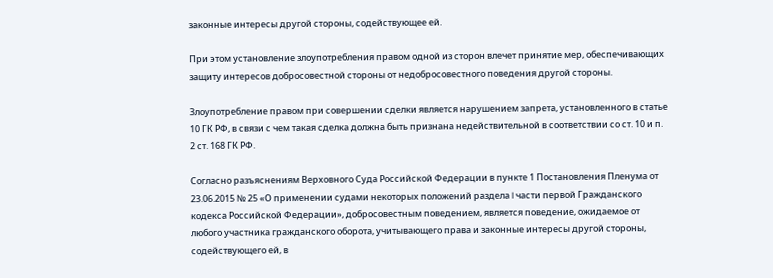законные интересы другой стороны, содействующее ей.

При этом установление злоупотребления правом одной из сторон влечет принятие мер, обеспечивающих защиту интересов добросовестной стороны от недобросовестного поведения другой стороны.

Злоупотребление правом при совершении сделки является нарушением запрета, установленного в статье 10 ГК РФ, в связи с чем такая сделка должна быть признана недействительной в соответствии со ст. 10 и п. 2 ст. 168 ГК РФ.

Согласно разъяснениям Верховного Суда Российской Федерации в пункте 1 Постановления Пленума от 23.06.2015 № 25 «О применении судами некоторых положений раздела I части первой Гражданского кодекса Российской Федерации», добросовестным поведением, является поведение, ожидаемое от любого участника гражданского оборота, учитывающего права и законные интересы другой стороны, содействующего ей, в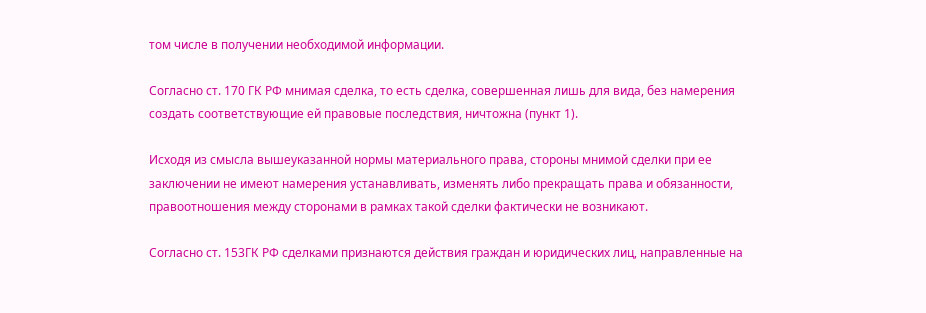том числе в получении необходимой информации.

Согласно ст. 170 ГК РФ мнимая сделка, то есть сделка, совершенная лишь для вида, без намерения создать соответствующие ей правовые последствия, ничтожна (пункт 1).

Исходя из смысла вышеуказанной нормы материального права, стороны мнимой сделки при ее заключении не имеют намерения устанавливать, изменять либо прекращать права и обязанности, правоотношения между сторонами в рамках такой сделки фактически не возникают.

Согласно ст. 153ГК РФ сделками признаются действия граждан и юридических лиц, направленные на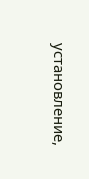установление,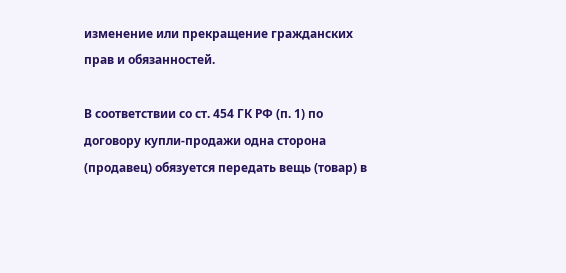изменение или прекращение гражданских прав и обязанностей.

В соответствии со ст. 454 ГК РФ (п. 1) по договору купли-продажи одна сторона (продавец) обязуется передать вещь (товар) в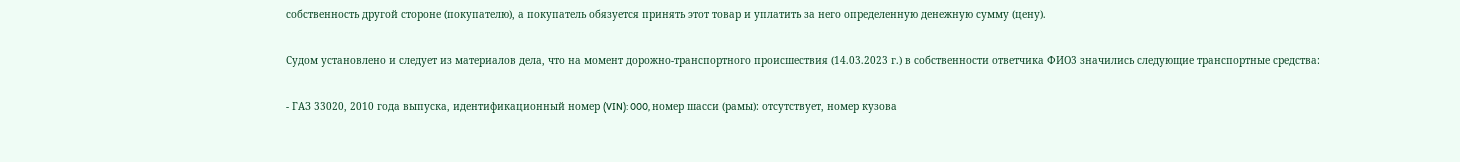собственность другой стороне (покупателю), а покупатель обязуется принять этот товар и уплатить за него определенную денежную сумму (цену).

Судом установлено и следует из материалов дела, что на момент дорожно-транспортного происшествия (14.03.2023 г.) в собственности ответчика ФИО3 значились следующие транспортные средства:

- ГАЗ 33020, 2010 года выпуска, идентификационный номер (VIN): 000, номер шасси (рамы): отсутствует, номер кузова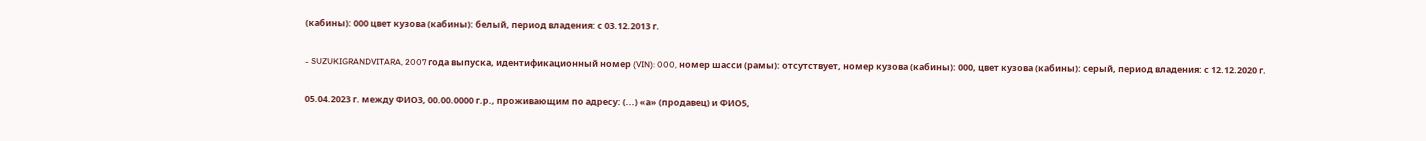(кабины): 000 цвет кузова (кабины): белый, период владения: с 03.12.2013 г.

- SUZUKIGRANDVITARA, 2007 года выпуска, идентификационный номер (VIN): 000, номер шасси (рамы): отсутствует, номер кузова (кабины): 000, цвет кузова (кабины): серый, период владения: с 12.12.2020 г.

05.04.2023 г. между ФИО3, 00.00.0000 г.р., проживающим по адресу: (...) «а» (продавец) и ФИО5,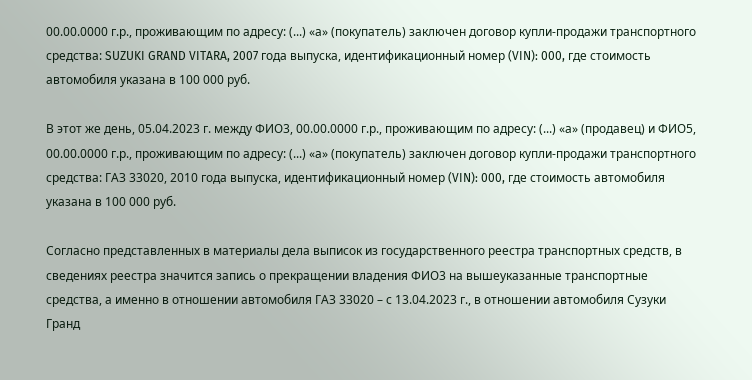00.00.0000 г.р., проживающим по адресу: (...) «а» (покупатель) заключен договор купли-продажи транспортного средства: SUZUKI GRAND VITARA, 2007 года выпуска, идентификационный номер (VIN): 000, где стоимость автомобиля указана в 100 000 руб.

В этот же день, 05.04.2023 г. между ФИО3, 00.00.0000 г.р., проживающим по адресу: (...) «а» (продавец) и ФИО5, 00.00.0000 г.р., проживающим по адресу: (...) «а» (покупатель) заключен договор купли-продажи транспортного средства: ГАЗ 33020, 2010 года выпуска, идентификационный номер (VIN): 000, где стоимость автомобиля указана в 100 000 руб.

Согласно представленных в материалы дела выписок из государственного реестра транспортных средств, в сведениях реестра значится запись о прекращении владения ФИО3 на вышеуказанные транспортные средства, а именно в отношении автомобиля ГАЗ 33020 – с 13.04.2023 г., в отношении автомобиля Сузуки Гранд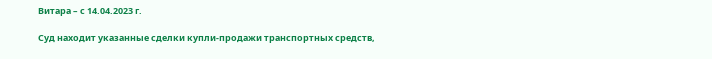Витара – с 14.04.2023 г.

Суд находит указанные сделки купли-продажи транспортных средств,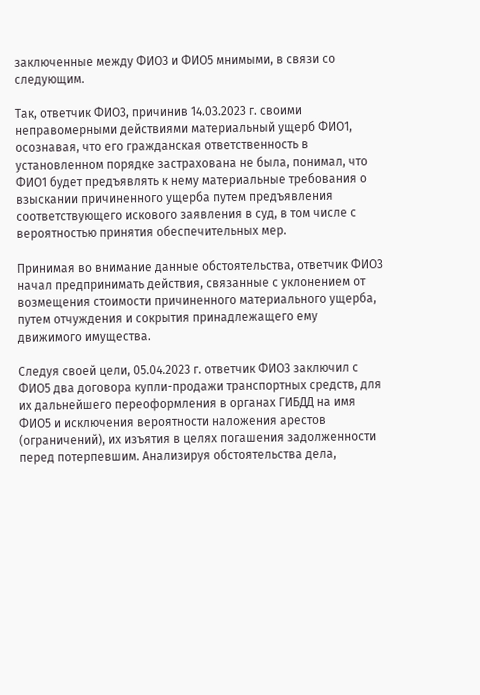заключенные между ФИО3 и ФИО5 мнимыми, в связи со следующим.

Так, ответчик ФИО3, причинив 14.03.2023 г. своими неправомерными действиями материальный ущерб ФИО1, осознавая, что его гражданская ответственность в установленном порядке застрахована не была, понимал, что ФИО1 будет предъявлять к нему материальные требования о взыскании причиненного ущерба путем предъявления соответствующего искового заявления в суд, в том числе с вероятностью принятия обеспечительных мер.

Принимая во внимание данные обстоятельства, ответчик ФИО3 начал предпринимать действия, связанные с уклонением от возмещения стоимости причиненного материального ущерба, путем отчуждения и сокрытия принадлежащего ему движимого имущества.

Следуя своей цели, 05.04.2023 г. ответчик ФИО3 заключил с ФИО5 два договора купли-продажи транспортных средств, для их дальнейшего переоформления в органах ГИБДД на имя ФИО5 и исключения вероятности наложения арестов (ограничений), их изъятия в целях погашения задолженности перед потерпевшим. Анализируя обстоятельства дела,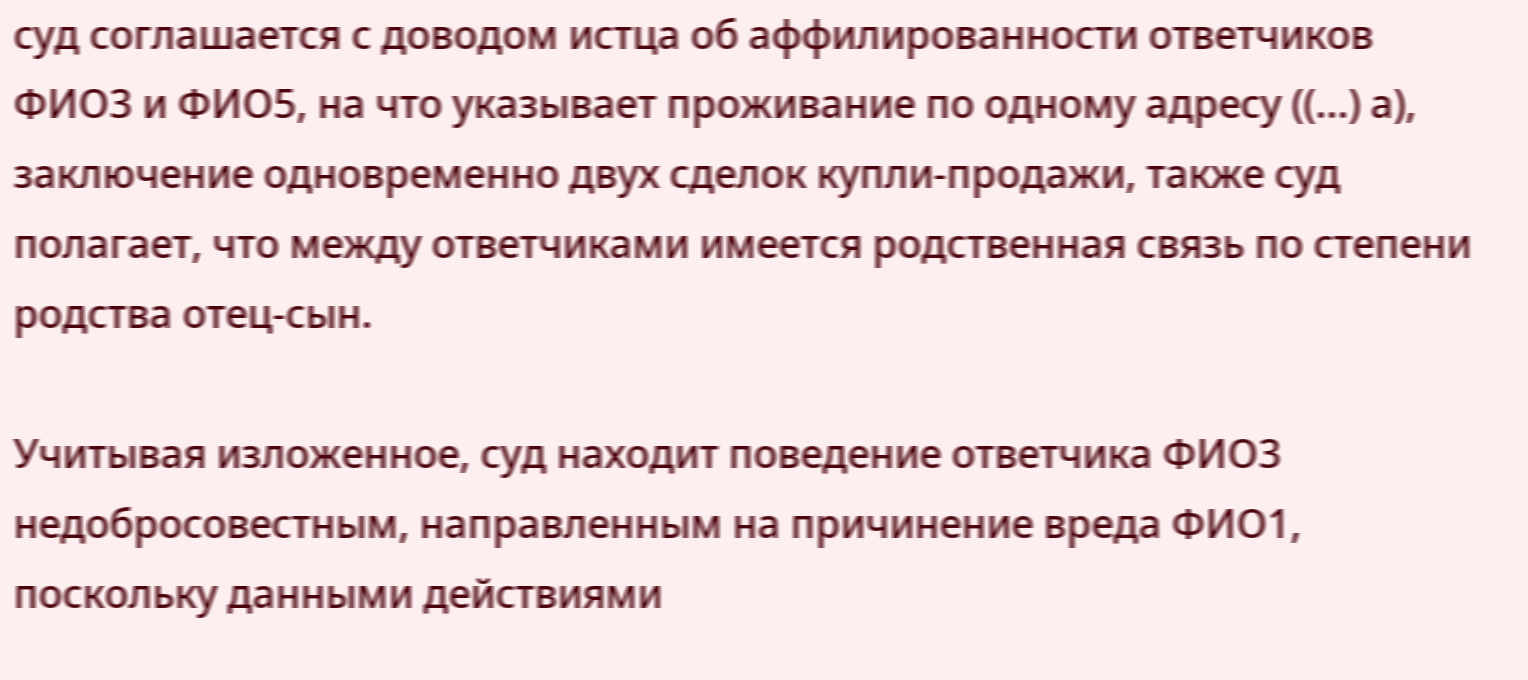суд соглашается с доводом истца об аффилированности ответчиков ФИО3 и ФИО5, на что указывает проживание по одному адресу ((...) а), заключение одновременно двух сделок купли-продажи, также суд полагает, что между ответчиками имеется родственная связь по степени родства отец-сын.

Учитывая изложенное, суд находит поведение ответчика ФИО3 недобросовестным, направленным на причинение вреда ФИО1, поскольку данными действиями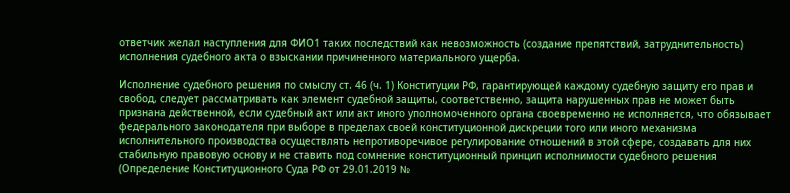ответчик желал наступления для ФИО1 таких последствий как невозможность (создание препятствий, затруднительность) исполнения судебного акта о взыскании причиненного материального ущерба.

Исполнение судебного решения по смыслу ст. 46 (ч. 1) Конституции РФ, гарантирующей каждому судебную защиту его прав и свобод, следует рассматривать как элемент судебной защиты, соответственно, защита нарушенных прав не может быть признана действенной, если судебный акт или акт иного уполномоченного органа своевременно не исполняется, что обязывает федерального законодателя при выборе в пределах своей конституционной дискреции того или иного механизма исполнительного производства осуществлять непротиворечивое регулирование отношений в этой сфере, создавать для них стабильную правовую основу и не ставить под сомнение конституционный принцип исполнимости судебного решения (Определение Конституционного Суда РФ от 29.01.2019 №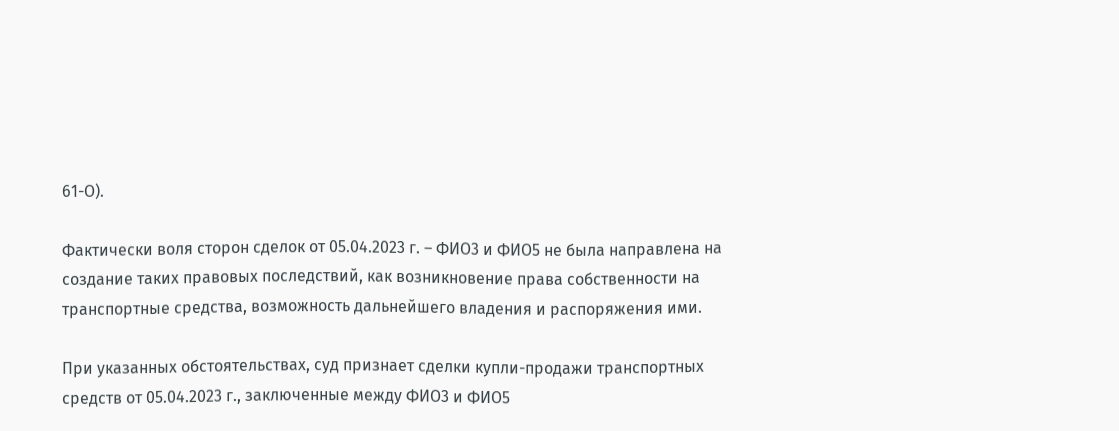61-О).

Фактически воля сторон сделок от 05.04.2023 г. – ФИО3 и ФИО5 не была направлена на создание таких правовых последствий, как возникновение права собственности на транспортные средства, возможность дальнейшего владения и распоряжения ими.

При указанных обстоятельствах, суд признает сделки купли-продажи транспортных средств от 05.04.2023 г., заключенные между ФИО3 и ФИО5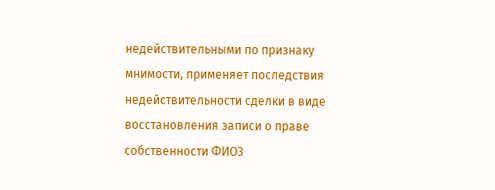недействительными по признаку мнимости, применяет последствия недействительности сделки в виде восстановления записи о праве собственности ФИО3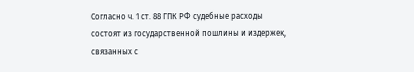Согласно ч. 1 ст. 88 ГПК РФ судебные расходы состоят из государственной пошлины и издержек, связанных с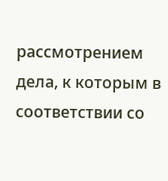рассмотрением дела, к которым в соответствии со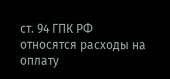ст. 94 ГПК РФ относятся расходы на оплату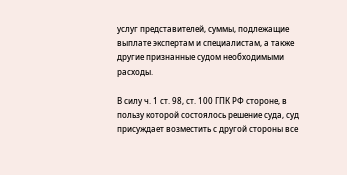услуг представителей, суммы, подлежащие выплате экспертам и специалистам, а также другие признанные судом необходимыми расходы.

В силу ч. 1 ст. 98, ст. 100 ГПК РФ стороне, в пользу которой состоялось решение суда, суд присуждает возместить с другой стороны все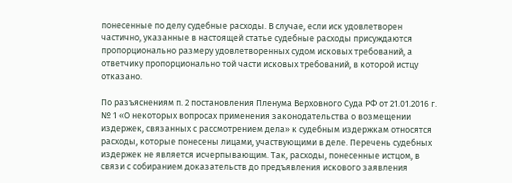понесенные по делу судебные расходы. В случае, если иск удовлетворен частично, указанные в настоящей статье судебные расходы присуждаются пропорционально размеру удовлетворенных судом исковых требований, а ответчику пропорционально той части исковых требований, в которой истцу отказано.

По разъяснениям п. 2 постановления Пленума Верховного Суда РФ от 21.01.2016 г. № 1 «О некоторых вопросах применения законодательства о возмещении издержек, связанных с рассмотрением дела» к судебным издержкам относятся расходы, которые понесены лицами, участвующими в деле. Перечень судебных издержек не является исчерпывающим. Так, расходы, понесенные истцом, в связи с собиранием доказательств до предъявления искового заявления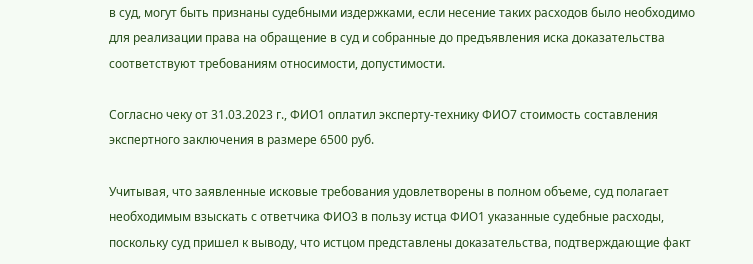в суд, могут быть признаны судебными издержками, если несение таких расходов было необходимо для реализации права на обращение в суд и собранные до предъявления иска доказательства соответствуют требованиям относимости, допустимости.

Согласно чеку от 31.03.2023 г., ФИО1 оплатил эксперту-технику ФИО7 стоимость составления экспертного заключения в размере 6500 руб.

Учитывая, что заявленные исковые требования удовлетворены в полном объеме, суд полагает необходимым взыскать с ответчика ФИО3 в пользу истца ФИО1 указанные судебные расходы, поскольку суд пришел к выводу, что истцом представлены доказательства, подтверждающие факт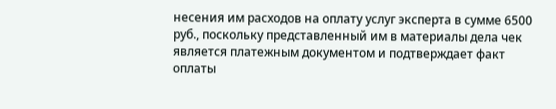несения им расходов на оплату услуг эксперта в сумме 6500 руб., поскольку представленный им в материалы дела чек является платежным документом и подтверждает факт оплаты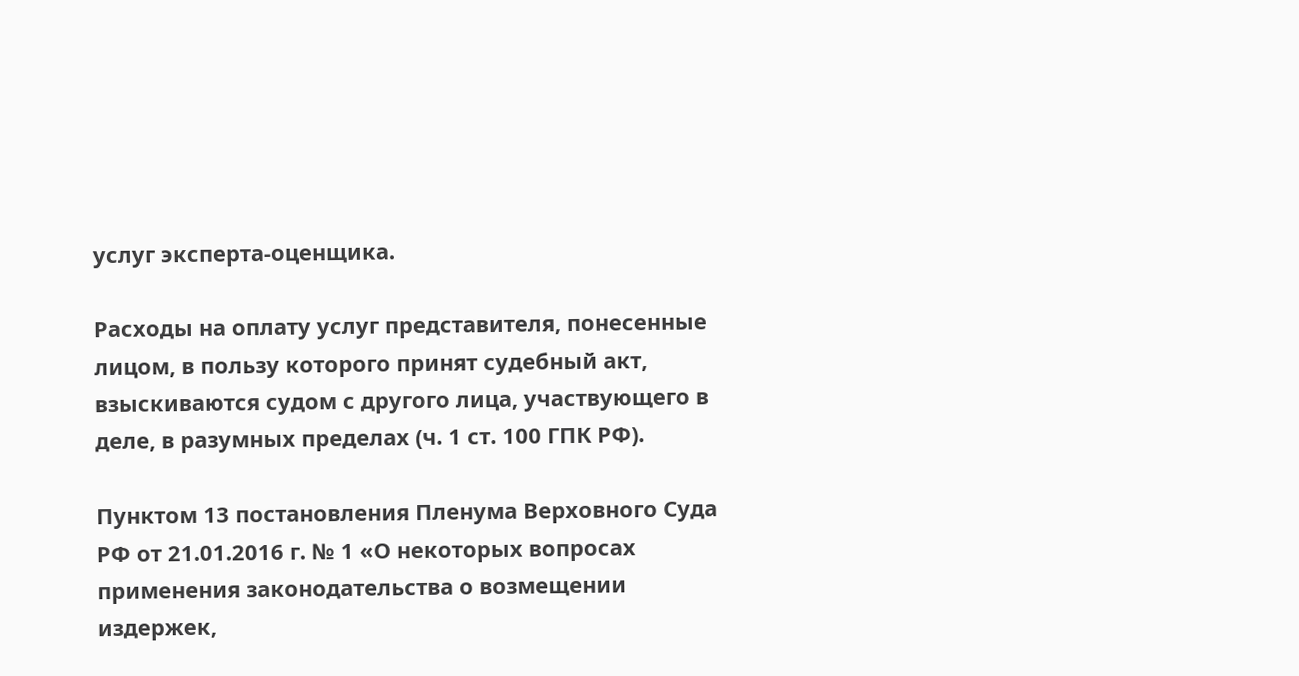услуг эксперта-оценщика.

Расходы на оплату услуг представителя, понесенные лицом, в пользу которого принят судебный акт, взыскиваются судом с другого лица, участвующего в деле, в разумных пределах (ч. 1 ст. 100 ГПК РФ).

Пунктом 13 постановления Пленума Верховного Суда РФ от 21.01.2016 г. № 1 «О некоторых вопросах применения законодательства о возмещении издержек,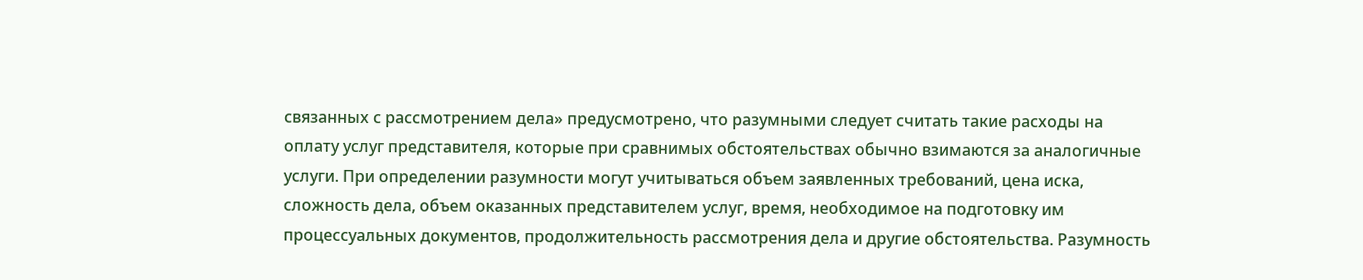связанных с рассмотрением дела» предусмотрено, что разумными следует считать такие расходы на оплату услуг представителя, которые при сравнимых обстоятельствах обычно взимаются за аналогичные услуги. При определении разумности могут учитываться объем заявленных требований, цена иска, сложность дела, объем оказанных представителем услуг, время, необходимое на подготовку им процессуальных документов, продолжительность рассмотрения дела и другие обстоятельства. Разумность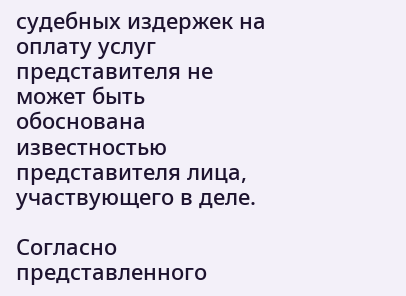судебных издержек на оплату услуг представителя не может быть обоснована известностью представителя лица, участвующего в деле.

Согласно представленного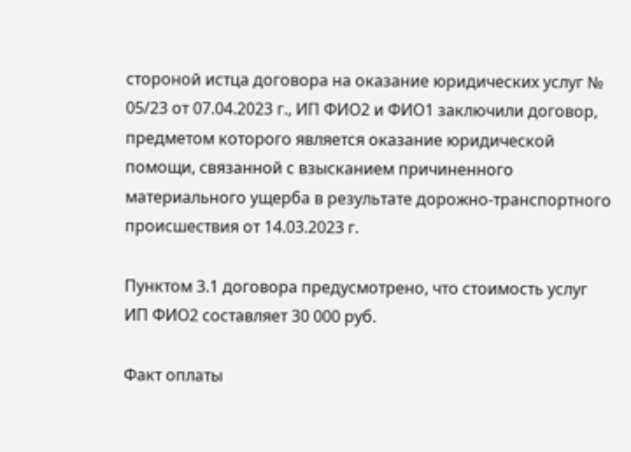стороной истца договора на оказание юридических услуг № 05/23 от 07.04.2023 г., ИП ФИО2 и ФИО1 заключили договор, предметом которого является оказание юридической помощи, связанной с взысканием причиненного материального ущерба в результате дорожно-транспортного происшествия от 14.03.2023 г.

Пунктом 3.1 договора предусмотрено, что стоимость услуг ИП ФИО2 составляет 30 000 руб.

Факт оплаты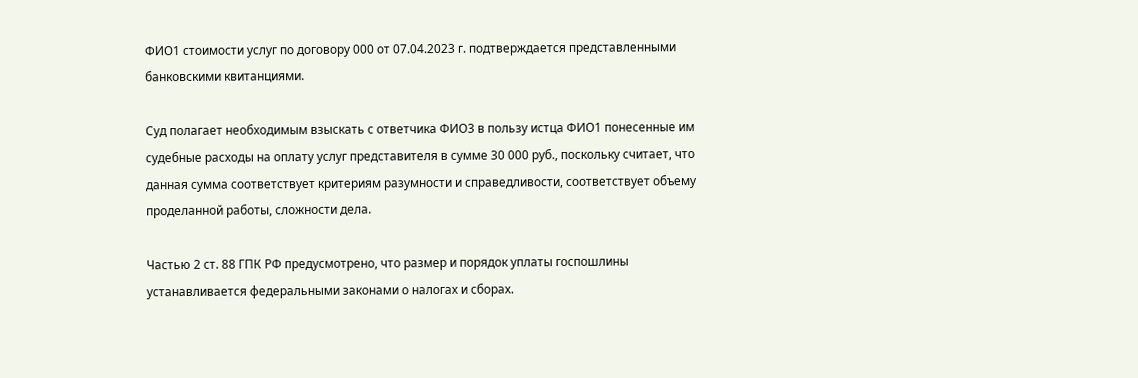ФИО1 стоимости услуг по договору 000 от 07.04.2023 г. подтверждается представленными банковскими квитанциями.

Суд полагает необходимым взыскать с ответчика ФИО3 в пользу истца ФИО1 понесенные им судебные расходы на оплату услуг представителя в сумме 30 000 руб., поскольку считает, что данная сумма соответствует критериям разумности и справедливости, соответствует объему проделанной работы, сложности дела.

Частью 2 ст. 88 ГПК РФ предусмотрено, что размер и порядок уплаты госпошлины устанавливается федеральными законами о налогах и сборах.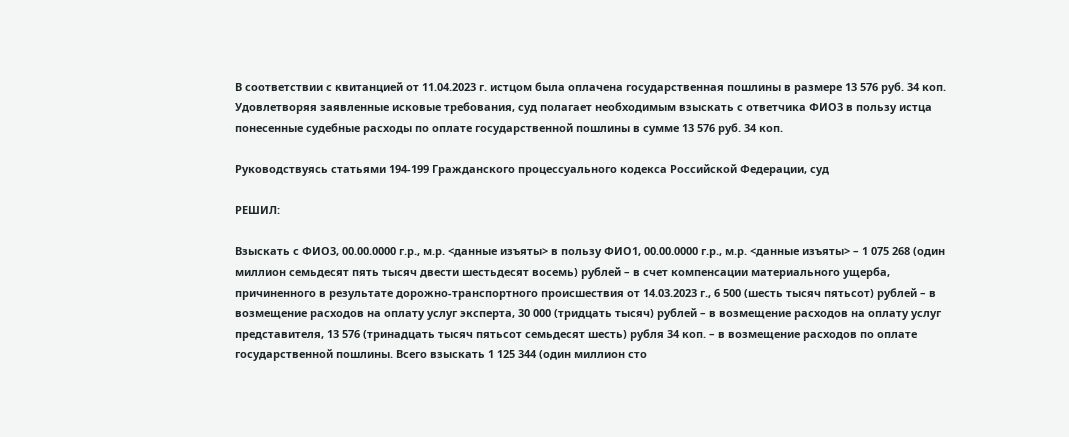В соответствии с квитанцией от 11.04.2023 г. истцом была оплачена государственная пошлины в размере 13 576 руб. 34 коп. Удовлетворяя заявленные исковые требования, суд полагает необходимым взыскать с ответчика ФИО3 в пользу истца понесенные судебные расходы по оплате государственной пошлины в сумме 13 576 руб. 34 коп.

Руководствуясь статьями 194-199 Гражданского процессуального кодекса Российской Федерации, суд

РЕШИЛ:

Взыскать с ФИО3, 00.00.0000 г.р., м.р. <данные изъяты> в пользу ФИО1, 00.00.0000 г.р., м.р. <данные изъяты> – 1 075 268 (один миллион семьдесят пять тысяч двести шестьдесят восемь) рублей – в счет компенсации материального ущерба, причиненного в результате дорожно-транспортного происшествия от 14.03.2023 г., 6 500 (шесть тысяч пятьсот) рублей – в возмещение расходов на оплату услуг эксперта, 30 000 (тридцать тысяч) рублей – в возмещение расходов на оплату услуг представителя, 13 576 (тринадцать тысяч пятьсот семьдесят шесть) рубля 34 коп. – в возмещение расходов по оплате государственной пошлины. Всего взыскать 1 125 344 (один миллион сто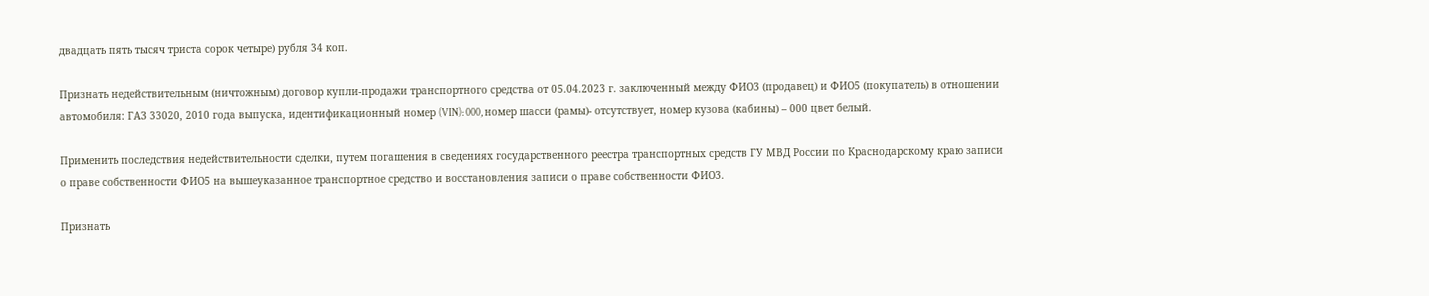двадцать пять тысяч триста сорок четыре) рубля 34 коп.

Признать недействительным (ничтожным) договор купли-продажи транспортного средства от 05.04.2023 г. заключенный между ФИО3 (продавец) и ФИО5 (покупатель) в отношении автомобиля: ГАЗ 33020, 2010 года выпуска, идентификационный номер (VIN): 000, номер шасси (рамы)- отсутствует, номер кузова (кабины) – 000 цвет белый.

Применить последствия недействительности сделки, путем погашения в сведениях государственного реестра транспортных средств ГУ МВД России по Краснодарскому краю записи о праве собственности ФИО5 на вышеуказанное транспортное средство и восстановления записи о праве собственности ФИО3.

Признать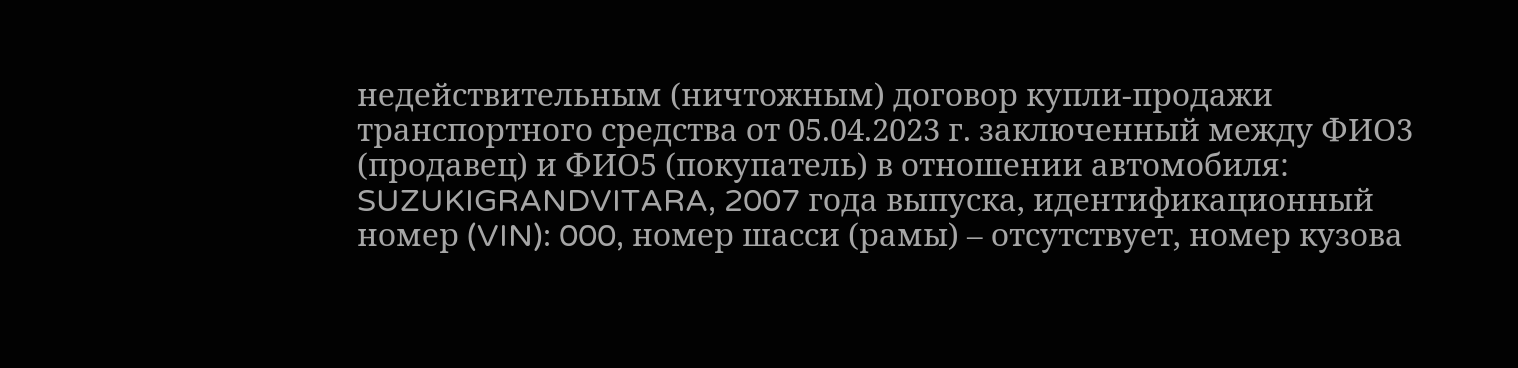недействительным (ничтожным) договор купли-продажи транспортного средства от 05.04.2023 г. заключенный между ФИО3 (продавец) и ФИО5 (покупатель) в отношении автомобиля: SUZUKIGRANDVITARA, 2007 года выпуска, идентификационный номер (VIN): 000, номер шасси (рамы) – отсутствует, номер кузова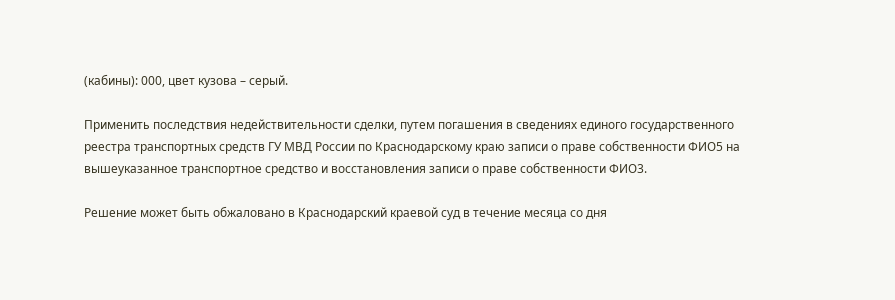(кабины): 000, цвет кузова – серый.

Применить последствия недействительности сделки, путем погашения в сведениях единого государственного реестра транспортных средств ГУ МВД России по Краснодарскому краю записи о праве собственности ФИО5 на вышеуказанное транспортное средство и восстановления записи о праве собственности ФИО3.

Решение может быть обжаловано в Краснодарский краевой суд в течение месяца со дня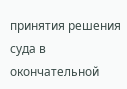принятия решения суда в окончательной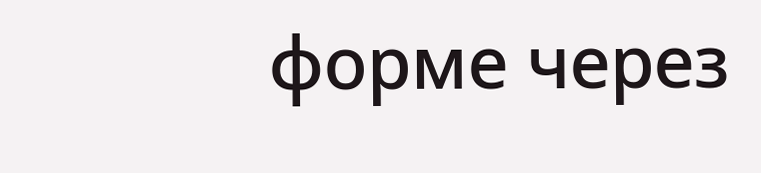форме через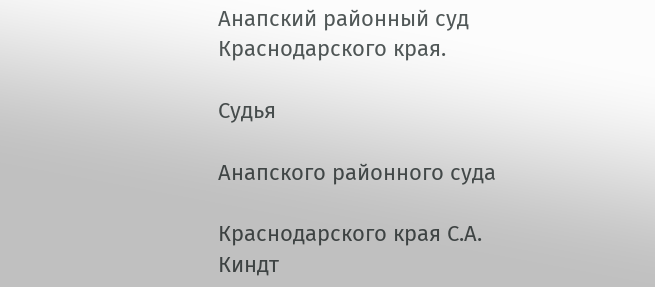Анапский районный суд Краснодарского края.

Судья

Анапского районного суда

Краснодарского края С.А. Киндт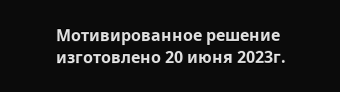Мотивированное решение изготовлено 20 июня 2023г.